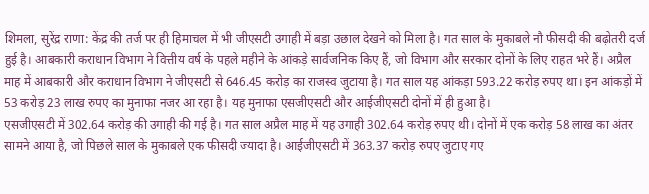शिमला, सुरेंद्र राणा: केंद्र की तर्ज पर ही हिमाचल में भी जीएसटी उगाही में बड़ा उछाल देखने को मिला है। गत साल के मुकाबले नौ फीसदी की बढ़ोतरी दर्ज हुई है। आबकारी कराधान विभाग ने वित्तीय वर्ष के पहले महीने के आंकड़े सार्वजनिक किए हैं, जो विभाग और सरकार दोनों के लिए राहत भरे हैं। अप्रैल माह में आबकारी और कराधान विभाग ने जीएसटी से 646.45 करोड़ का राजस्व जुटाया है। गत साल यह आंकड़ा 593.22 करोड़ रुपए था। इन आंकड़ों में 53 करोड़ 23 लाख रुपए का मुनाफा नजर आ रहा है। यह मुनाफा एसजीएसटी और आईजीएसटी दोनों में ही हुआ है।
एसजीएसटी में 302.64 करोड़ की उगाही की गई है। गत साल अप्रैल माह में यह उगाही 302.64 करोड़ रुपए थी। दोनों में एक करोड़ 58 लाख का अंतर सामने आया है, जो पिछले साल के मुकाबले एक फीसदी ज्यादा है। आईजीएसटी में 363.37 करोड़ रुपए जुटाए गए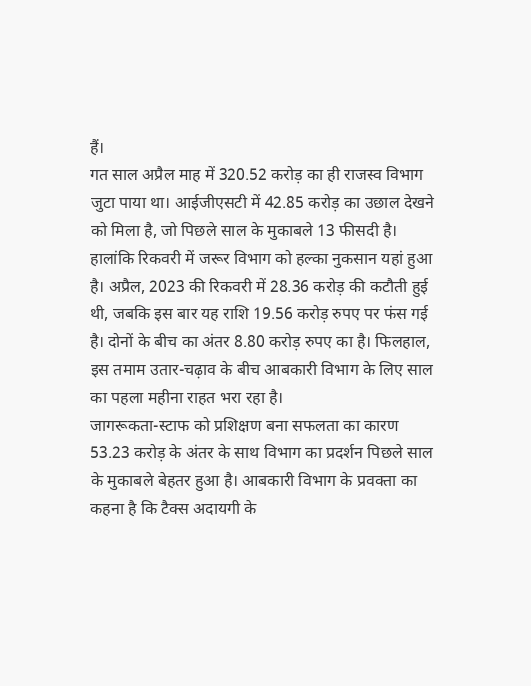हैं।
गत साल अप्रैल माह में 320.52 करोड़ का ही राजस्व विभाग जुटा पाया था। आईजीएसटी में 42.85 करोड़ का उछाल देखने को मिला है, जो पिछले साल के मुकाबले 13 फीसदी है। हालांकि रिकवरी में जरूर विभाग को हल्का नुकसान यहां हुआ है। अप्रैल, 2023 की रिकवरी में 28.36 करोड़ की कटौती हुई थी, जबकि इस बार यह राशि 19.56 करोड़ रुपए पर फंस गई है। दोनों के बीच का अंतर 8.80 करोड़ रुपए का है। फिलहाल, इस तमाम उतार-चढ़ाव के बीच आबकारी विभाग के लिए साल का पहला महीना राहत भरा रहा है।
जागरूकता-स्टाफ को प्रशिक्षण बना सफलता का कारण
53.23 करोड़ के अंतर के साथ विभाग का प्रदर्शन पिछले साल के मुकाबले बेहतर हुआ है। आबकारी विभाग के प्रवक्ता का कहना है कि टैक्स अदायगी के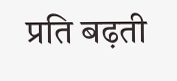प्रति बढ़ती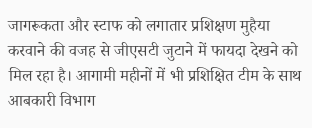जागरूकता और स्टाफ को लगातार प्रशिक्षण मुहैया करवाने की वजह से जीएसटी जुटाने में फायदा देखने को मिल रहा है। आगामी महीनों में भी प्रशिक्षित टीम के साथ आबकारी विभाग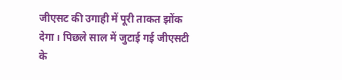जीएसट की उगाही में पूरी ताकत झोंक देगा। पिछले साल में जुटाई गई जीएसटी के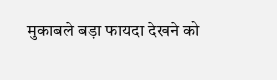मुकाबले बड़ा फायदा देखने को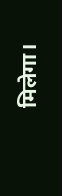मिलेगा।